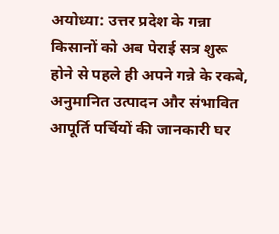अयोध्या: उत्तर प्रदेश के गन्ना किसानों को अब पेराई सत्र शुरू होने से पहले ही अपने गन्ने के रकबे, अनुमानित उत्पादन और संभावित आपूर्ति पर्चियों की जानकारी घर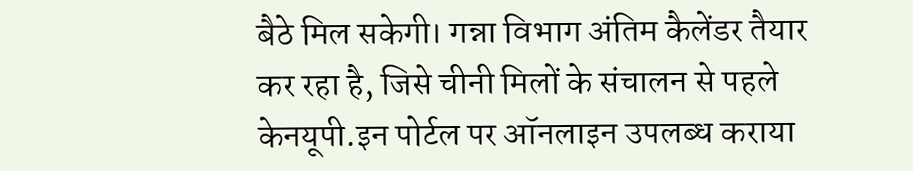बैठे मिल सकेगी। गन्ना विभाग अंतिम कैलेंडर तैयार कर रहा है, जिसे चीनी मिलों के संचालन से पहले केनयूपी.इन पोर्टल पर ऑनलाइन उपलब्ध कराया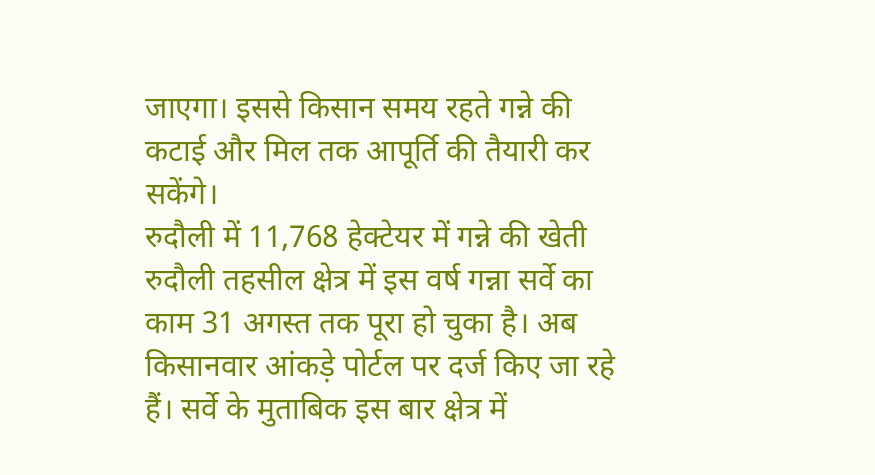जाएगा। इससे किसान समय रहते गन्ने की कटाई और मिल तक आपूर्ति की तैयारी कर सकेंगे।
रुदौली में 11,768 हेक्टेयर में गन्ने की खेती
रुदौली तहसील क्षेत्र में इस वर्ष गन्ना सर्वे का काम 31 अगस्त तक पूरा हो चुका है। अब किसानवार आंकड़े पोर्टल पर दर्ज किए जा रहे हैं। सर्वे के मुताबिक इस बार क्षेत्र में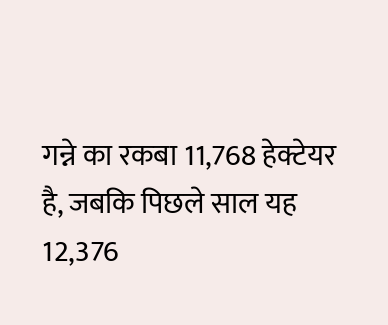गन्ने का रकबा 11,768 हेक्टेयर है, जबकि पिछले साल यह 12,376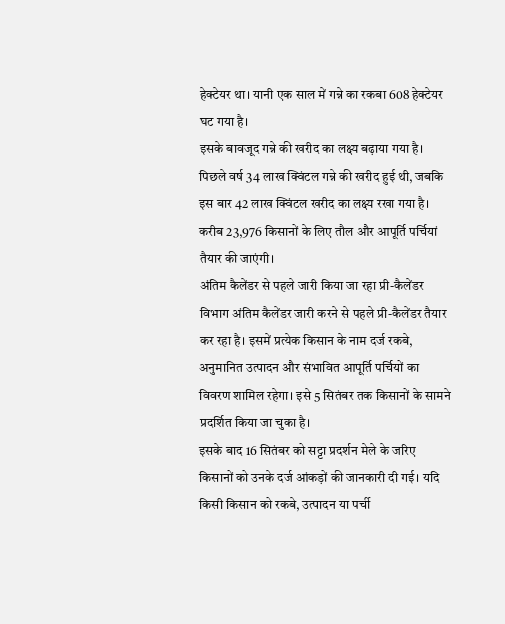हेक्टेयर था। यानी एक साल में गन्ने का रकबा 608 हेक्टेयर घट गया है।
इसके बावजूद गन्ने की खरीद का लक्ष्य बढ़ाया गया है। पिछले वर्ष 34 लाख क्विंटल गन्ने की खरीद हुई थी, जबकि इस बार 42 लाख क्विंटल खरीद का लक्ष्य रखा गया है। करीब 23,976 किसानों के लिए तौल और आपूर्ति पर्चियां तैयार की जाएंगी।
अंतिम कैलेंडर से पहले जारी किया जा रहा प्री-कैलेंडर
विभाग अंतिम कैलेंडर जारी करने से पहले प्री-कैलेंडर तैयार कर रहा है। इसमें प्रत्येक किसान के नाम दर्ज रकबे, अनुमानित उत्पादन और संभावित आपूर्ति पर्चियों का विवरण शामिल रहेगा। इसे 5 सितंबर तक किसानों के सामने प्रदर्शित किया जा चुका है।
इसके बाद 16 सितंबर को सट्टा प्रदर्शन मेले के जरिए किसानों को उनके दर्ज आंकड़ों की जानकारी दी गई। यदि किसी किसान को रकबे, उत्पादन या पर्ची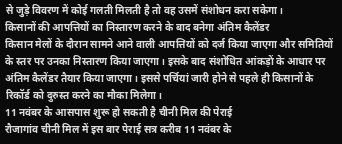से जुड़े विवरण में कोई गलती मिलती है तो वह उसमें संशोधन करा सकेगा।
किसानों की आपत्तियों का निस्तारण करने के बाद बनेगा अंतिम कैलेंडर
किसान मेलों के दौरान सामने आने वाली आपत्तियों को दर्ज किया जाएगा और समितियों के स्तर पर उनका निस्तारण किया जाएगा। इसके बाद संशोधित आंकड़ों के आधार पर अंतिम कैलेंडर तैयार किया जाएगा। इससे पर्चियां जारी होने से पहले ही किसानों के रिकॉर्ड को दुरुस्त करने का मौका मिलेगा।
11 नवंबर के आसपास शुरू हो सकती है चीनी मिल की पेराई
रौजागांव चीनी मिल में इस बार पेराई सत्र करीब 11 नवंबर के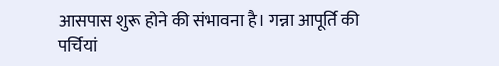आसपास शुरू होने की संभावना है। गन्ना आपूर्ति की पर्चियां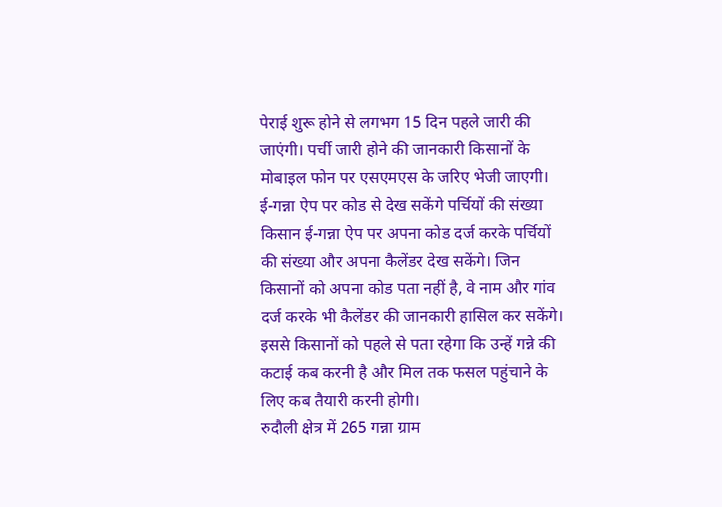पेराई शुरू होने से लगभग 15 दिन पहले जारी की जाएंगी। पर्ची जारी होने की जानकारी किसानों के मोबाइल फोन पर एसएमएस के जरिए भेजी जाएगी।
ई-गन्ना ऐप पर कोड से देख सकेंगे पर्चियों की संख्या
किसान ई-गन्ना ऐप पर अपना कोड दर्ज करके पर्चियों की संख्या और अपना कैलेंडर देख सकेंगे। जिन किसानों को अपना कोड पता नहीं है, वे नाम और गांव दर्ज करके भी कैलेंडर की जानकारी हासिल कर सकेंगे। इससे किसानों को पहले से पता रहेगा कि उन्हें गन्ने की कटाई कब करनी है और मिल तक फसल पहुंचाने के लिए कब तैयारी करनी होगी।
रुदौली क्षेत्र में 265 गन्ना ग्राम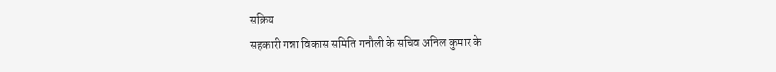सक्रिय
सहकारी गन्ना विकास समिति गनौली के सचिव अनिल कुमार के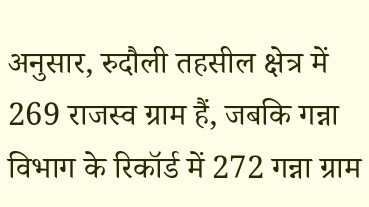अनुसार, रुदौली तहसील क्षेत्र में 269 राजस्व ग्राम हैं, जबकि गन्ना विभाग के रिकॉर्ड में 272 गन्ना ग्राम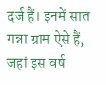दर्ज हैं। इनमें सात गन्ना ग्राम ऐसे हैं, जहां इस वर्ष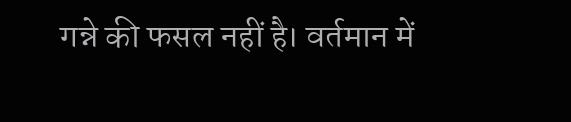गन्ने की फसल नहीं है। वर्तमान में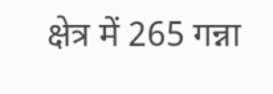क्षेत्र में 265 गन्ना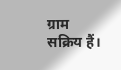ग्राम सक्रिय हैं।